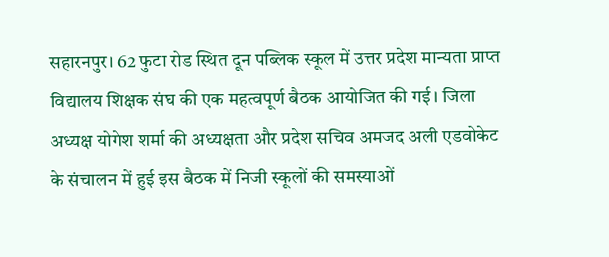सहारनपुर। 62 फुटा रोड स्थित दून पब्लिक स्कूल में उत्तर प्रदेश मान्यता प्राप्त विद्यालय शिक्षक संघ की एक महत्वपूर्ण बैठक आयोजित की गई। जिला अध्यक्ष योगेश शर्मा की अध्यक्षता और प्रदेश सचिव अमजद अली एडवोकेट के संचालन में हुई इस बैठक में निजी स्कूलों की समस्याओं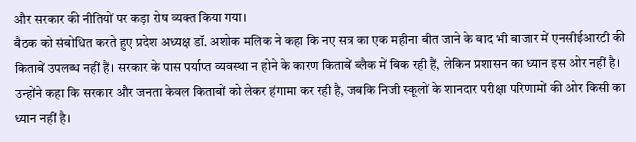और सरकार की नीतियों पर कड़ा रोष व्यक्त किया गया।
बैठक को संबोधित करते हुए प्रदेश अध्यक्ष डॉ. अशोक मलिक ने कहा कि नए सत्र का एक महीना बीत जाने के बाद भी बाजार में एनसीईआरटी की किताबें उपलब्ध नहीं हैं। सरकार के पास पर्याप्त व्यवस्था न होने के कारण किताबें ब्लैक में बिक रही हैं, लेकिन प्रशासन का ध्यान इस ओर नहीं है। उन्होंने कहा कि सरकार और जनता केवल किताबों को लेकर हंगामा कर रही है, जबकि निजी स्कूलों के शानदार परीक्षा परिणामों की ओर किसी का ध्यान नहीं है।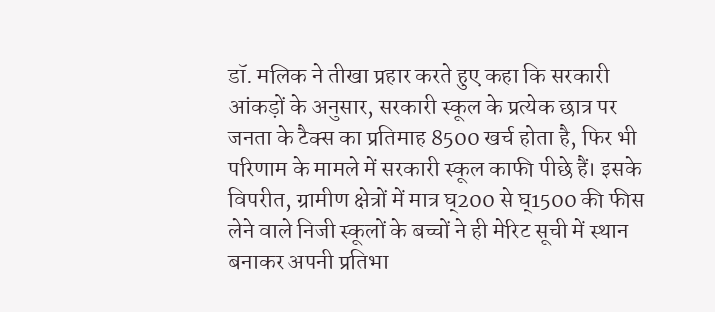डॉ. मलिक ने तीखा प्रहार करते हुए कहा कि सरकारी आंकड़ों के अनुसार, सरकारी स्कूल के प्रत्येक छात्र पर जनता के टैक्स का प्रतिमाह 8500 खर्च होता है, फिर भी परिणाम के मामले में सरकारी स्कूल काफी पीछे हैं। इसके विपरीत, ग्रामीण क्षेत्रों में मात्र घ्200 से घ्1500 की फीस लेने वाले निजी स्कूलों के बच्चों ने ही मेरिट सूची में स्थान बनाकर अपनी प्रतिभा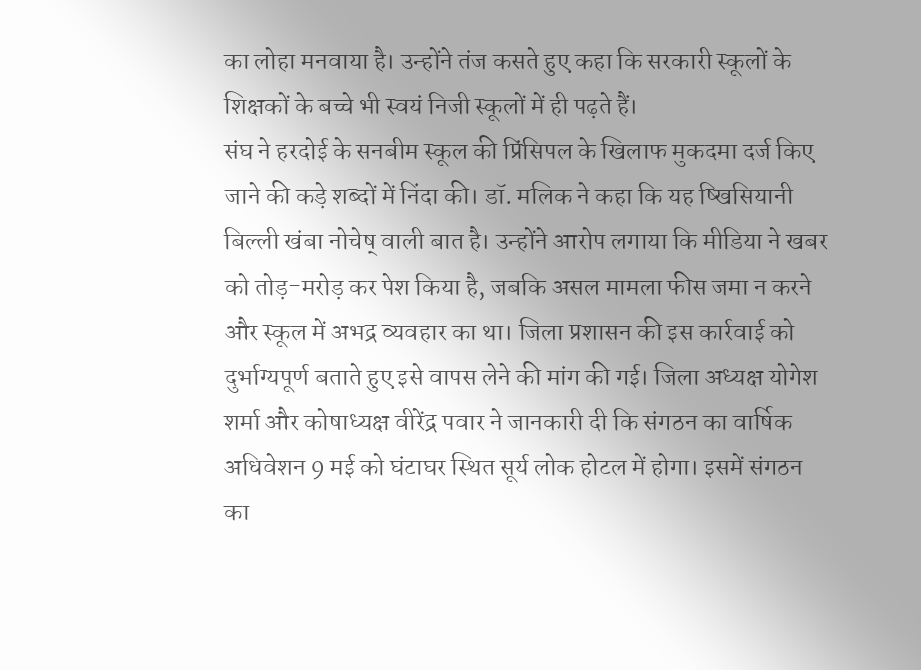का लोहा मनवाया है। उन्होंने तंज कसते हुए कहा कि सरकारी स्कूलों के शिक्षकों के बच्चे भी स्वयं निजी स्कूलों में ही पढ़ते हैं।
संघ ने हरदोई के सनबीम स्कूल की प्रिंसिपल के खिलाफ मुकदमा दर्ज किए जाने की कड़े शब्दों में निंदा की। डॉ. मलिक ने कहा कि यह ष्खिसियानी बिल्ली खंबा नोचेष् वाली बात है। उन्होंने आरोप लगाया कि मीडिया ने खबर को तोड़-मरोड़ कर पेश किया है, जबकि असल मामला फीस जमा न करने और स्कूल में अभद्र व्यवहार का था। जिला प्रशासन की इस कार्रवाई को दुर्भाग्यपूर्ण बताते हुए इसे वापस लेने की मांग की गई। जिला अध्यक्ष योगेश शर्मा और कोषाध्यक्ष वीरेंद्र पवार ने जानकारी दी कि संगठन का वार्षिक अधिवेशन 9 मई को घंटाघर स्थित सूर्य लोक होटल में होगा। इसमें संगठन का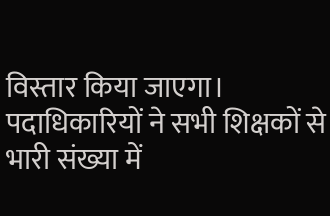विस्तार किया जाएगा। पदाधिकारियों ने सभी शिक्षकों से भारी संख्या में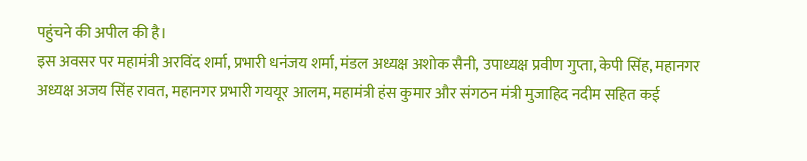पहुंचने की अपील की है।
इस अवसर पर महामंत्री अरविंद शर्मा, प्रभारी धनंजय शर्मा, मंडल अध्यक्ष अशोक सैनी, उपाध्यक्ष प्रवीण गुप्ता, केपी सिंह, महानगर अध्यक्ष अजय सिंह रावत, महानगर प्रभारी गययूर आलम, महामंत्री हंस कुमार और संगठन मंत्री मुजाहिद नदीम सहित कई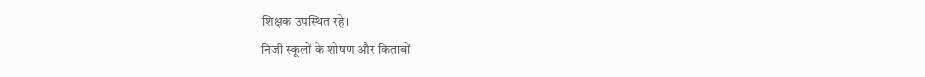शिक्षक उपस्थित रहे।
निजी स्कूलों के शोषण और किताबों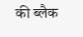की ब्लैक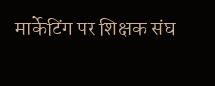मार्केटिंग पर शिक्षक संघ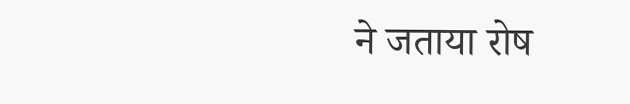ने जताया रोष